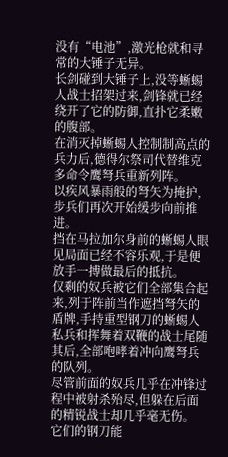没有“电池”,激光枪就和寻常的大锤子无异。
长剑碰到大锤子上,没等蜥蜴人战士招架过来,剑锋就已经绕开了它的防御,直扑它柔嫩的腹部。
在消灭掉蜥蜴人控制制高点的兵力后,德得尔祭司代替维克多命令鹰弩兵重新列阵。
以疾风暴雨般的弩矢为掩护,步兵们再次开始缓步向前推进。
挡在马拉加尔身前的蜥蜴人眼见局面已经不容乐观,于是便放手一搏做最后的抵抗。
仅剩的奴兵被它们全部集合起来,列于阵前当作遮挡弩矢的盾牌,手持重型钢刀的蜥蜴人私兵和挥舞着双鞭的战士尾随其后,全部咆哮着冲向鹰弩兵的队列。
尽管前面的奴兵几乎在冲锋过程中被射杀殆尽,但躲在后面的精锐战士却几乎毫无伤。
它们的钢刀能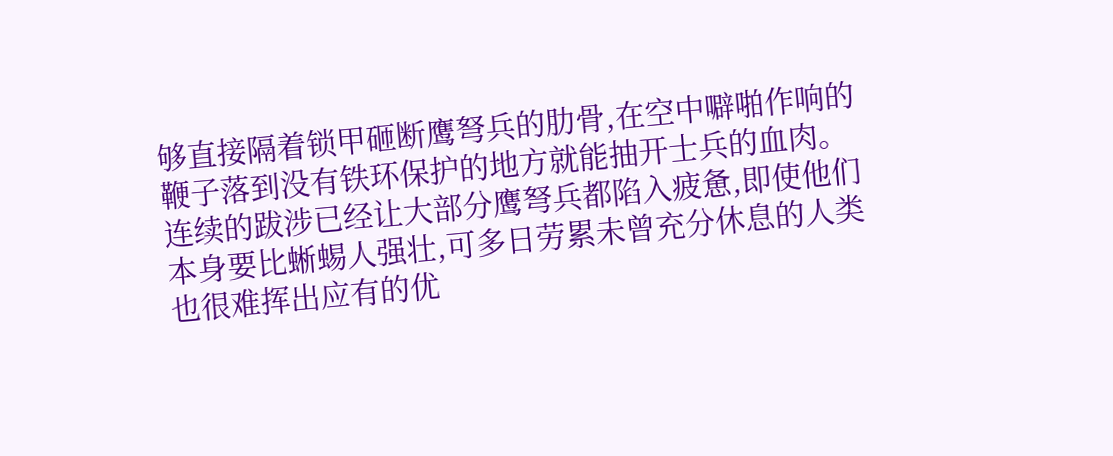够直接隔着锁甲砸断鹰弩兵的肋骨,在空中噼啪作响的鞭子落到没有铁环保护的地方就能抽开士兵的血肉。
连续的跋涉已经让大部分鹰弩兵都陷入疲惫,即使他们本身要比蜥蜴人强壮,可多日劳累未曾充分休息的人类也很难挥出应有的优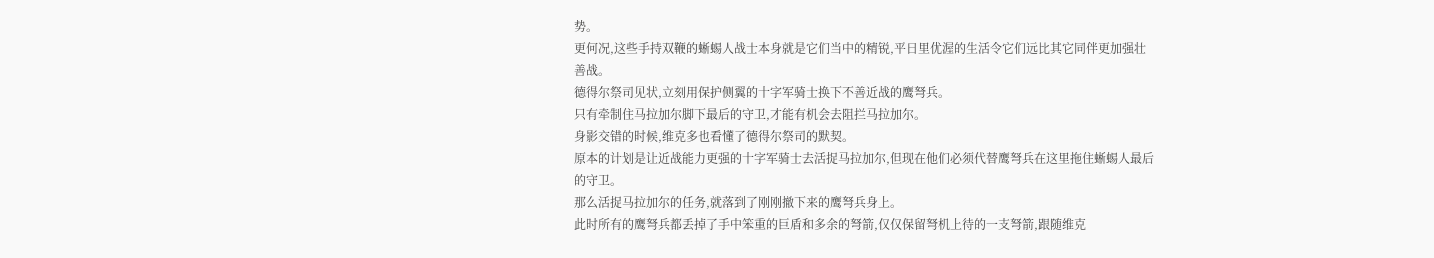势。
更何况,这些手持双鞭的蜥蜴人战士本身就是它们当中的精锐,平日里优渥的生活令它们远比其它同伴更加强壮善战。
德得尔祭司见状,立刻用保护侧翼的十字军骑士换下不善近战的鹰弩兵。
只有牵制住马拉加尔脚下最后的守卫,才能有机会去阻拦马拉加尔。
身影交错的时候,维克多也看懂了德得尔祭司的默契。
原本的计划是让近战能力更强的十字军骑士去活捉马拉加尔,但现在他们必须代替鹰弩兵在这里拖住蜥蜴人最后的守卫。
那么活捉马拉加尔的任务,就落到了刚刚撤下来的鹰弩兵身上。
此时所有的鹰弩兵都丢掉了手中笨重的巨盾和多余的弩箭,仅仅保留弩机上待的一支弩箭,跟随维克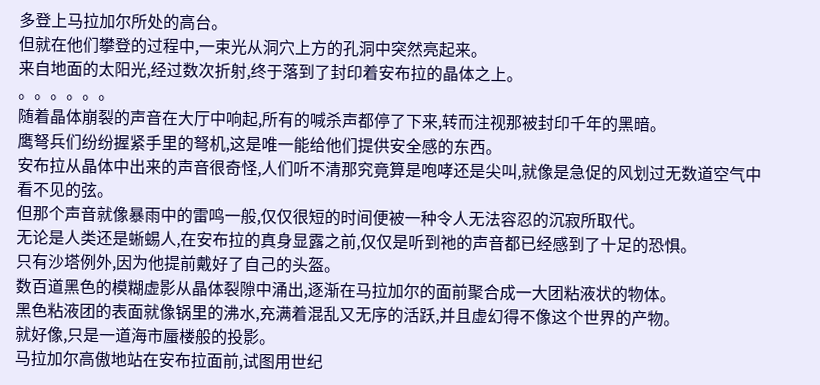多登上马拉加尔所处的高台。
但就在他们攀登的过程中,一束光从洞穴上方的孔洞中突然亮起来。
来自地面的太阳光,经过数次折射,终于落到了封印着安布拉的晶体之上。
。。。。。。
随着晶体崩裂的声音在大厅中响起,所有的喊杀声都停了下来,转而注视那被封印千年的黑暗。
鹰弩兵们纷纷握紧手里的弩机,这是唯一能给他们提供安全感的东西。
安布拉从晶体中出来的声音很奇怪,人们听不清那究竟算是咆哮还是尖叫,就像是急促的风划过无数道空气中看不见的弦。
但那个声音就像暴雨中的雷鸣一般,仅仅很短的时间便被一种令人无法容忍的沉寂所取代。
无论是人类还是蜥蜴人,在安布拉的真身显露之前,仅仅是听到祂的声音都已经感到了十足的恐惧。
只有沙塔例外,因为他提前戴好了自己的头盔。
数百道黑色的模糊虚影从晶体裂隙中涌出,逐渐在马拉加尔的面前聚合成一大团粘液状的物体。
黑色粘液团的表面就像锅里的沸水,充满着混乱又无序的活跃,并且虚幻得不像这个世界的产物。
就好像,只是一道海市蜃楼般的投影。
马拉加尔高傲地站在安布拉面前,试图用世纪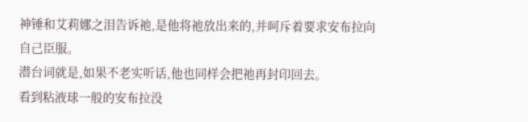神锤和艾莉娜之泪告诉祂,是他将祂放出来的,并呵斥着要求安布拉向自己臣服。
潜台词就是,如果不老实听话,他也同样会把祂再封印回去。
看到粘液球一般的安布拉没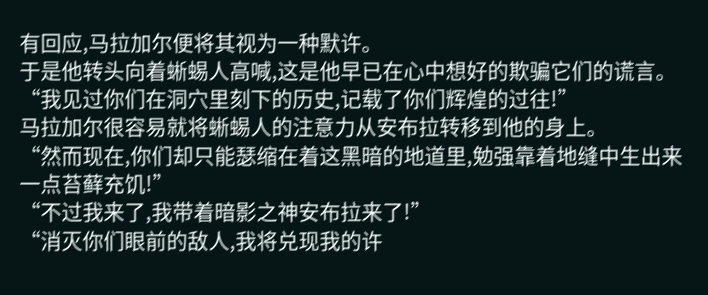有回应,马拉加尔便将其视为一种默许。
于是他转头向着蜥蜴人高喊,这是他早已在心中想好的欺骗它们的谎言。
“我见过你们在洞穴里刻下的历史,记载了你们辉煌的过往!”
马拉加尔很容易就将蜥蜴人的注意力从安布拉转移到他的身上。
“然而现在,你们却只能瑟缩在着这黑暗的地道里,勉强靠着地缝中生出来一点苔藓充饥!”
“不过我来了,我带着暗影之神安布拉来了!”
“消灭你们眼前的敌人,我将兑现我的许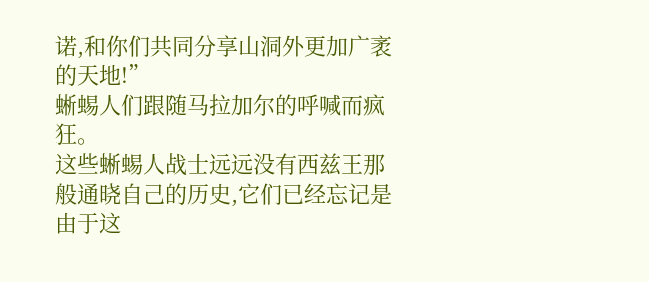诺,和你们共同分享山洞外更加广袤的天地!”
蜥蜴人们跟随马拉加尔的呼喊而疯狂。
这些蜥蜴人战士远远没有西兹王那般通晓自己的历史,它们已经忘记是由于这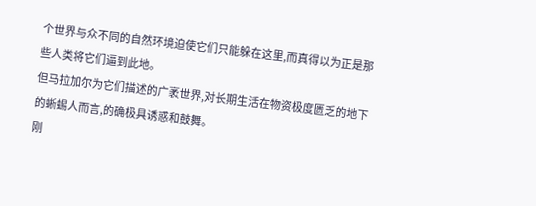个世界与众不同的自然环境迫使它们只能躲在这里,而真得以为正是那些人类将它们逼到此地。
但马拉加尔为它们描述的广袤世界,对长期生活在物资极度匮乏的地下的蜥蜴人而言,的确极具诱惑和鼓舞。
刚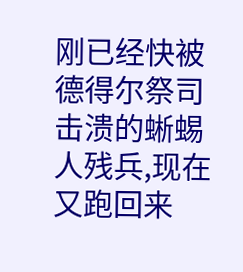刚已经快被德得尔祭司击溃的蜥蜴人残兵,现在又跑回来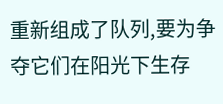重新组成了队列,要为争夺它们在阳光下生存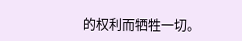的权利而牺牲一切。